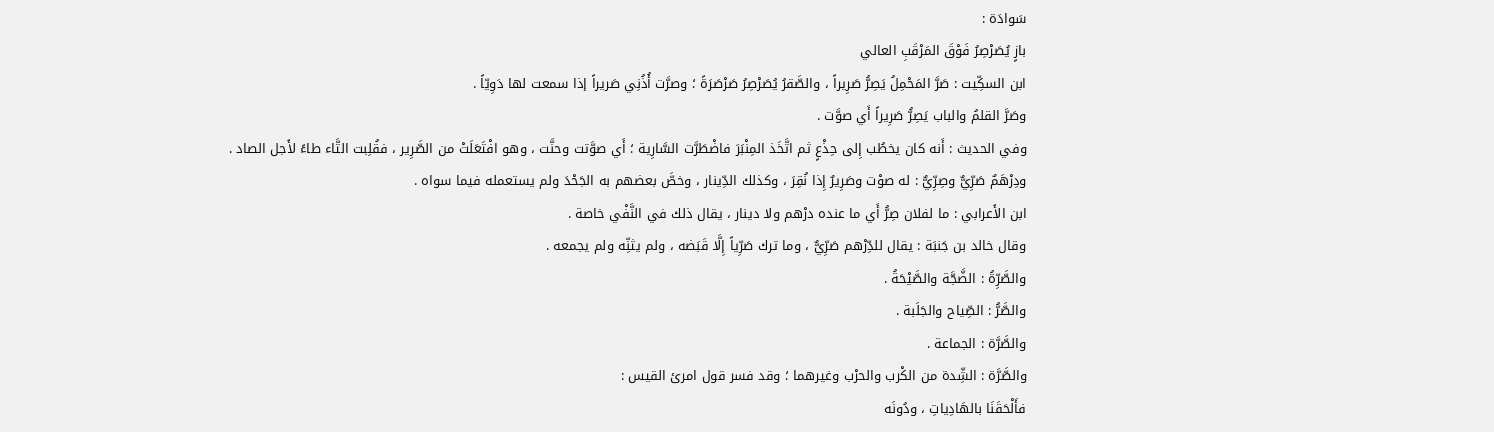سَوادَة :
بازٍ يُصَرْصِرُ فَوْقَ المَرْقَبِ العالي
ابن السكِّيت : صَرَّ المَحْمِلُ يَصِرُّ صَرِيراً ، والصَّقرُ يُصَرْصِرُ صَرْصَرَةً ؛ وصرَّت أُذُنِي صَريراً إذا سمعت لها دَوِيّاً .
وصَرَّ القلمُ والباب يَصِرُّ صَرِيراً أَي صوَّت .
وفي الحديث : أَنه كان يخطُب إِلى حِذْعٍ ثم اتَّخَذ المِنْبَرَ فاضْطَرَّت السَّارِية ؛ أَي صوَّتت وحنَّت ، وهو افْتَعَلَتْ من الصَّرِير ، فقُلِبت التَّاء طاءً لأَجل الصاد .
ودِرْهَمٌ صَرِّيٌّ وصِرِّيٌّ : له صوْت وصَرِيرٌ إِذا نُقِرَ ، وكذلك الدِّينار ، وخصَّ بعضهم به الجَحْدَ ولم يستعمله فيما سواه .
ابن الأَعرابي : ما لفلان صِرُّ أَي ما عنده درْهم ولا دينار ، يقال ذلك في النَّفْي خاصة .
وقال خالد بن جَنبَة : يقال للدِّرْهم صَرِّيٌّ ، وما ترك صَرِّياً إِلَّا قَبَضه ، ولم يثنِّه ولم يجمعه .
والصَّرِّةُ : الضَّجَّة والصَّيْحَةُ .
والصَّرُّ : الصِّياح والجَلَبة .
والصَّرَّة : الجماعة .
والصَّرَّة : الشِّدة من الكْرب والحرْب وغيرهما ؛ وقد فسر قول امرئ القيس :
فأَلْحَقَنَا بالهَادِياتِ ، ودُونَه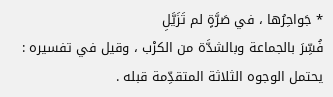* جَواحِرُها ، في صَرَّةٍ لم تَزَيَّلِ
فُسِّرَ بالجماعة وبالشدَّة من الكرْب ، وقيل في تفسيره : يحتمل الوجوه الثلاثة المتقدِّمة قبله .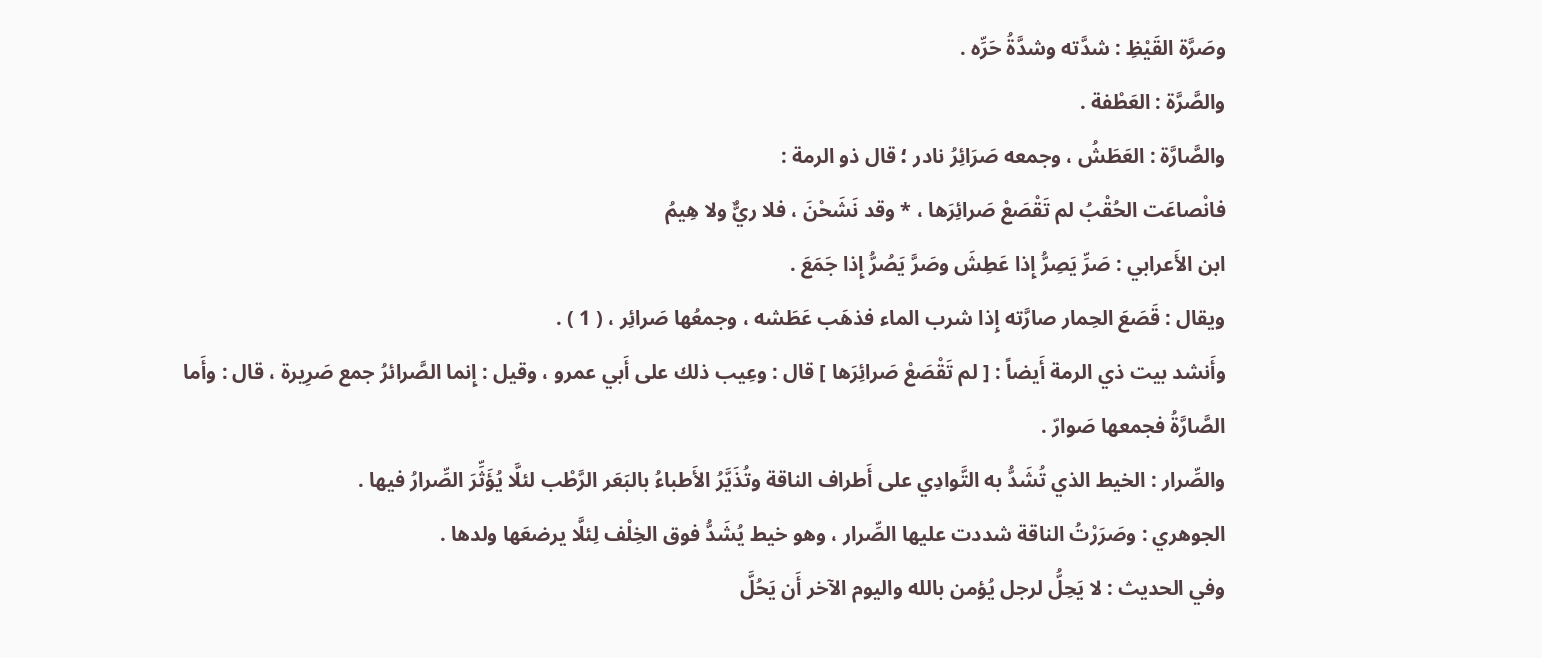وصَرَّة القَيْظِ : شدَّته وشدَّةُ حَرِّه .
والصَّرَّة : العَطْفة .
والصَّارَّة : العَطَشُ ، وجمعه صَرَائِرُ نادر ؛ قال ذو الرمة :
فانْصاعَت الحُقْبُ لم تَقْصَعْ صَرائِرَها ، * وقد نَشَحْنَ ، فلا ريٌّ ولا هِيمُ
ابن الأَعرابي : صَرِّ يَصِرُّ إِذا عَطِشَ وصَرَّ يَصُرُّ إِذا جَمَعَ .
ويقال : قَصَعَ الحِمار صارَّته إِذا شرب الماء فذهَب عَطَشه ، وجمعُها صَرائِر ، ( 1 ) .
وأَنشد بيت ذي الرمة أَيضاً : [ لم تَقْصَعْ صَرائِرَها ] قال : وعِيب ذلك على أَبي عمرو ، وقيل : إِنما الصَّرائرُ جمع صَرِيرة ، قال : وأَما الصَّارَّةُ فجمعها صَوارّ .
والصِّرار : الخيط الذي تُشَدُّ به التَّوادِي على أَطراف الناقة وتُذَيَّرُ الأَطباءُ بالبَعَر الرَّطْب لئلَّا يُؤَثِّرَ الصِّرارُ فيها .
الجوهري : وصَرَرْتُ الناقة شددت عليها الصِّرار ، وهو خيط يُشَدُّ فوق الخِلْف لِئلَّا يرضعَها ولدها .
وفي الحديث : لا يَحِلُّ لرجل يُؤمن بالله واليوم الآخر أَن يَحُلَّ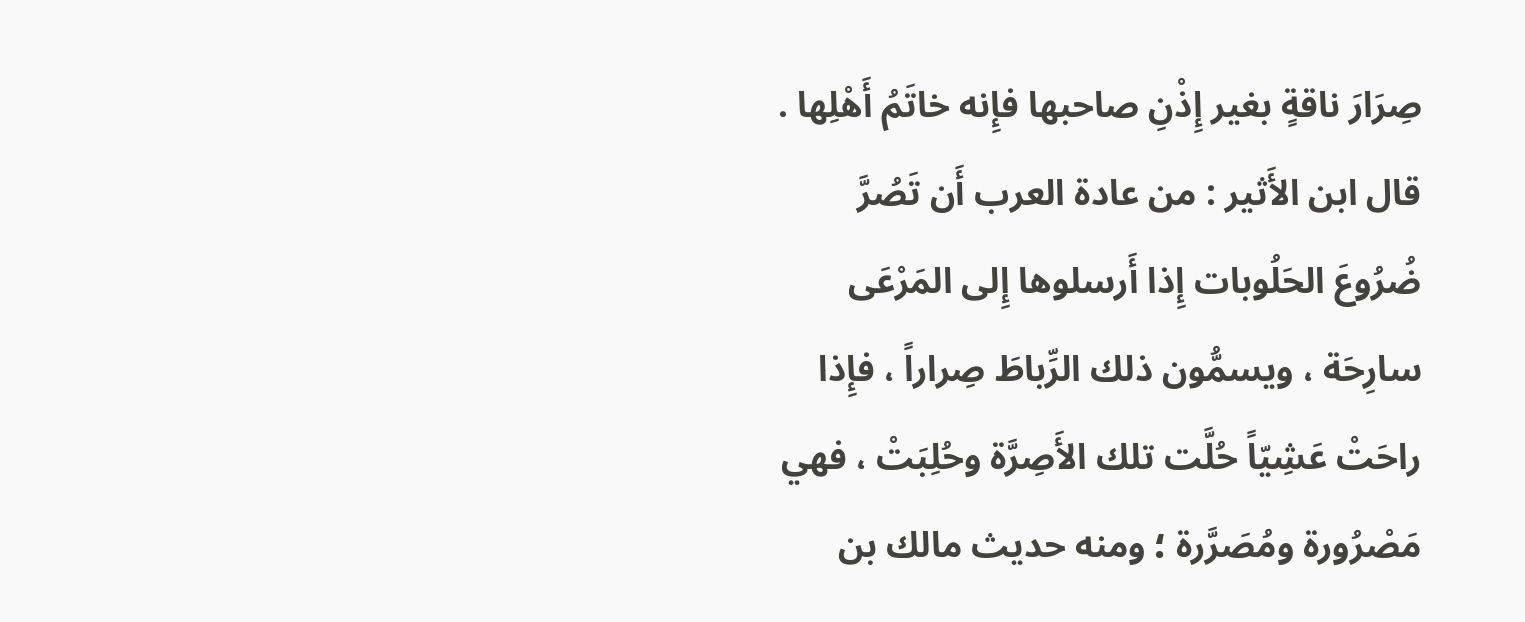صِرَارَ ناقةٍ بغير إِذْنِ صاحبها فإِنه خاتَمُ أَهْلِها .
قال ابن الأَثير : من عادة العرب أَن تَصُرَّ ضُرُوعَ الحَلُوبات إِذا أَرسلوها إِلى المَرْعَى سارِحَة ، ويسمُّون ذلك الرِّباطَ صِراراً ، فإِذا راحَتْ عَشِيّاً حُلَّت تلك الأَصِرَّة وحُلِبَتْ ، فهي مَصْرُورة ومُصَرَّرة ؛ ومنه حديث مالك بن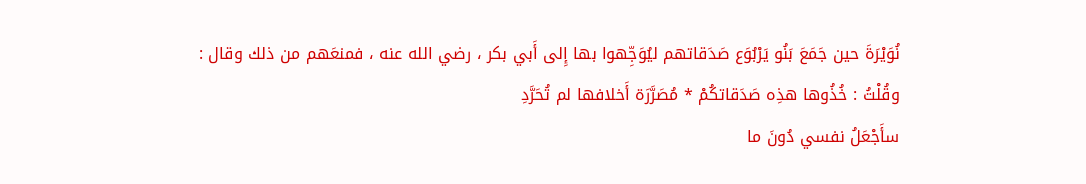نُوَيْرَةَ حين جَمَعَ بَنُو يَرْبُوَع صَدَقاتهم ليُوَجِّهوا بها إِلى أَبي بكر ، رضي الله عنه ، فمنعَهم من ذلك وقال :
وقُلْتُ : خُذُوها هذِه صَدَقاتكُمْ * مُصَرَّرَة أَخلافها لم تُحَرَّدِ
سأَجْعَلُ نفسي دُونَ ما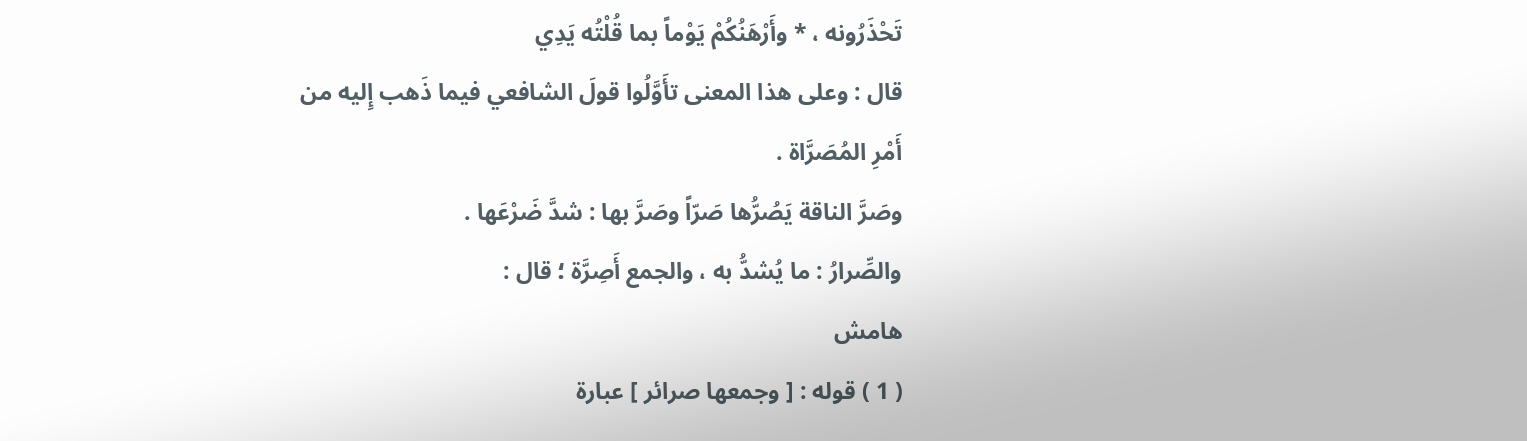تَحْذَرُونه ، * وأَرْهَنُكُمْ يَوْماً بما قُلْتُه يَدِي
قال : وعلى هذا المعنى تأَوَّلُوا قولَ الشافعي فيما ذَهب إِليه من أَمْرِ المُصَرَّاة .
وصَرَّ الناقة يَصُرُّها صَرّاً وصَرَّ بها : شدَّ ضَرْعَها .
والصِّرارُ : ما يُشدُّ به ، والجمع أَصِرَّة ؛ قال :
هامش
( 1 ) قوله : [ وجمعها صرائر ] عبارة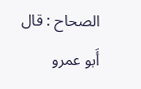الصحاح : قال أَبو عمرو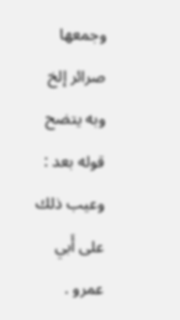وجمعها صرائر إلخ وبه يتضح قوله بعد : وعيب ذلك على أَبي عمرو .